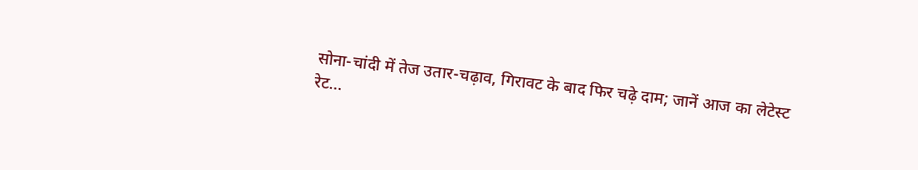सोना-चांदी में तेज उतार-चढ़ाव, गिरावट के बाद फिर चढ़े दाम; जानें आज का लेटेस्ट रेट…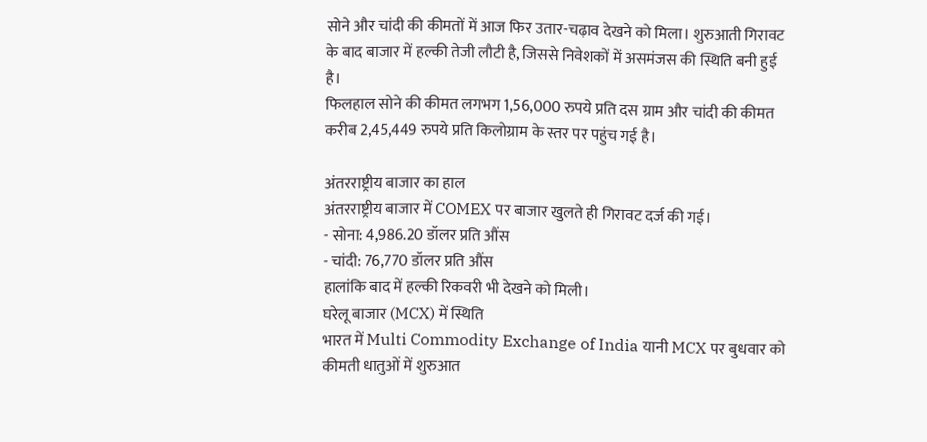सोने और चांदी की कीमतों में आज फिर उतार-चढ़ाव देखने को मिला। शुरुआती गिरावट के बाद बाजार में हल्की तेजी लौटी है, जिससे निवेशकों में असमंजस की स्थिति बनी हुई है।
फिलहाल सोने की कीमत लगभग 1,56,000 रुपये प्रति दस ग्राम और चांदी की कीमत करीब 2,45,449 रुपये प्रति किलोग्राम के स्तर पर पहुंच गई है।

अंतरराष्ट्रीय बाजार का हाल
अंतरराष्ट्रीय बाजार में COMEX पर बाजार खुलते ही गिरावट दर्ज की गई।
- सोना: 4,986.20 डॉलर प्रति औंस
- चांदी: 76,770 डॉलर प्रति औंस
हालांकि बाद में हल्की रिकवरी भी देखने को मिली।
घरेलू बाजार (MCX) में स्थिति
भारत में Multi Commodity Exchange of India यानी MCX पर बुधवार को कीमती धातुओं में शुरुआत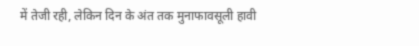में तेजी रही, लेकिन दिन के अंत तक मुनाफावसूली हावी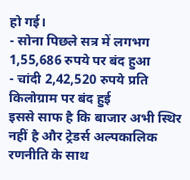हो गई।
- सोना पिछले सत्र में लगभग 1,55,686 रुपये पर बंद हुआ
- चांदी 2,42,520 रुपये प्रति किलोग्राम पर बंद हुई
इससे साफ है कि बाजार अभी स्थिर नहीं है और ट्रेडर्स अल्पकालिक रणनीति के साथ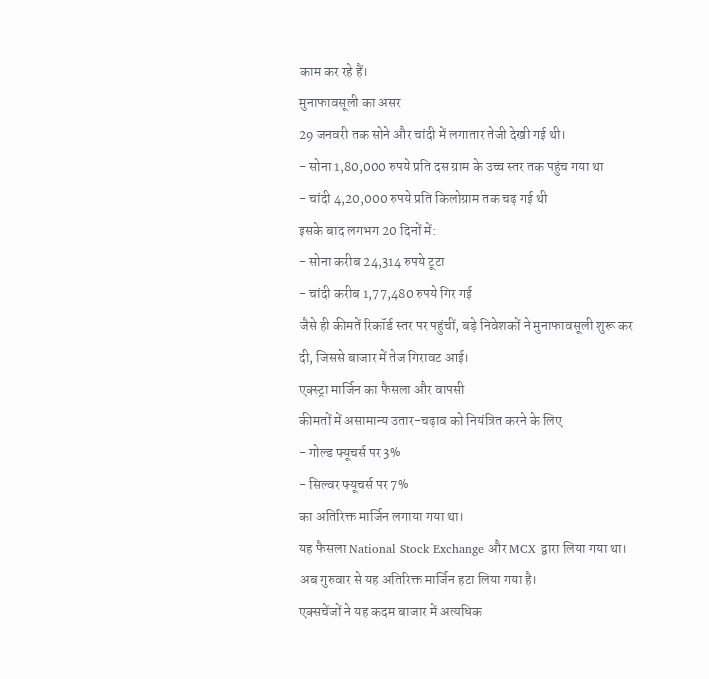काम कर रहे हैं।
मुनाफावसूली का असर
29 जनवरी तक सोने और चांदी में लगातार तेजी देखी गई थी।
- सोना 1,80,000 रुपये प्रति दस ग्राम के उच्च स्तर तक पहुंच गया था
- चांदी 4,20,000 रुपये प्रति किलोग्राम तक चढ़ गई थी
इसके बाद लगभग 20 दिनों में:
- सोना करीब 24,314 रुपये टूटा
- चांदी करीब 1,77,480 रुपये गिर गई
जैसे ही कीमतें रिकॉर्ड स्तर पर पहुंचीं, बड़े निवेशकों ने मुनाफावसूली शुरू कर दी, जिससे बाजार में तेज गिरावट आई।
एक्स्ट्रा मार्जिन का फैसला और वापसी
कीमतों में असामान्य उतार-चढ़ाव को नियंत्रित करने के लिए
- गोल्ड फ्यूचर्स पर 3%
- सिल्वर फ्यूचर्स पर 7%
का अतिरिक्त मार्जिन लगाया गया था।
यह फैसला National Stock Exchange और MCX द्वारा लिया गया था। अब गुरुवार से यह अतिरिक्त मार्जिन हटा लिया गया है।
एक्सचेंजों ने यह कदम बाजार में अत्यधिक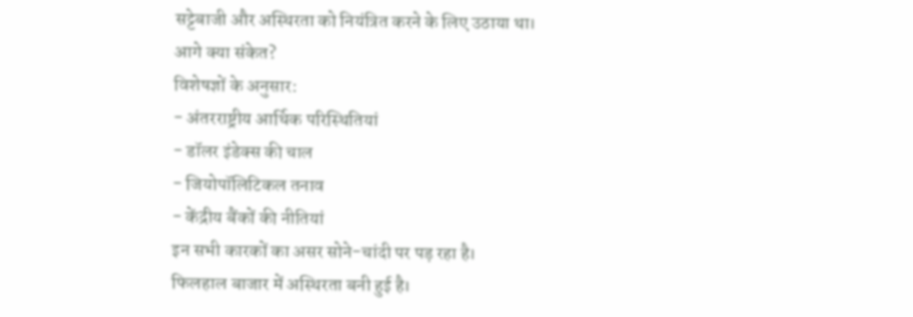सट्टेबाजी और अस्थिरता को नियंत्रित करने के लिए उठाया था।
आगे क्या संकेत?
विशेषज्ञों के अनुसार:
- अंतरराष्ट्रीय आर्थिक परिस्थितियां
- डॉलर इंडेक्स की चाल
- जियोपॉलिटिकल तनाव
- केंद्रीय बैंकों की नीतियां
इन सभी कारकों का असर सोने-चांदी पर पड़ रहा है।
फिलहाल बाजार में अस्थिरता बनी हुई है।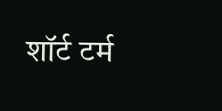शॉर्ट टर्म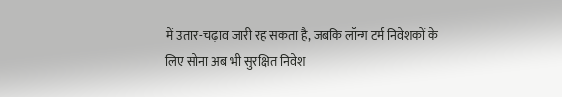में उतार-चढ़ाव जारी रह सकता है, जबकि लॉन्ग टर्म निवेशकों के लिए सोना अब भी सुरक्षित निवेश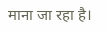माना जा रहा है।